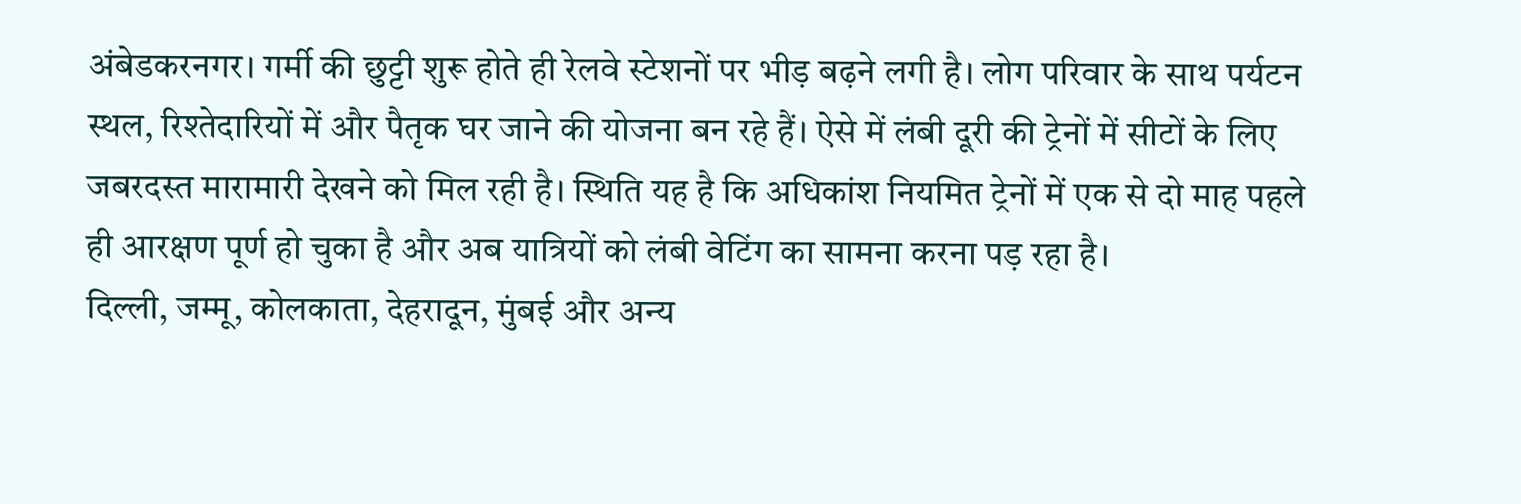अंबेडकरनगर। गर्मी की छुट्टी शुरू होते ही रेलवे स्टेशनों पर भीड़ बढ़ने लगी है। लोग परिवार के साथ पर्यटन स्थल, रिश्तेदारियों में और पैतृक घर जाने की योजना बन रहे हैं। ऐसे में लंबी दूरी की ट्रेनों में सीटों के लिए जबरदस्त मारामारी देखने को मिल रही है। स्थिति यह है कि अधिकांश नियमित ट्रेनों में एक से दो माह पहले ही आरक्षण पूर्ण हो चुका है और अब यात्रियों को लंबी वेटिंग का सामना करना पड़ रहा है।
दिल्ली, जम्मू, कोलकाता, देहरादून, मुंबई और अन्य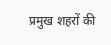प्रमुख शहरों की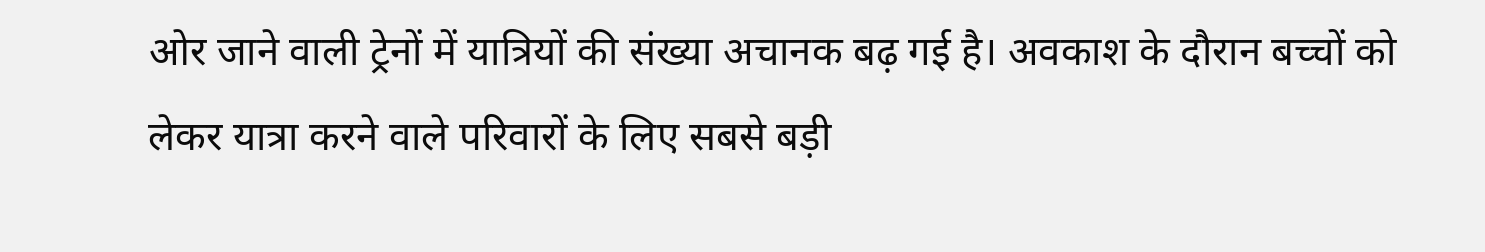ओर जाने वाली ट्रेनों में यात्रियों की संख्या अचानक बढ़ गई है। अवकाश के दौरान बच्चों को लेकर यात्रा करने वाले परिवारों के लिए सबसे बड़ी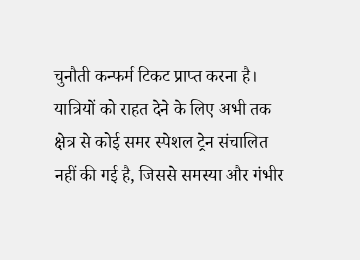चुनौती कन्फर्म टिकट प्राप्त करना है। यात्रियों को राहत देने के लिए अभी तक क्षेत्र से कोई समर स्पेशल ट्रेन संचालित नहीं की गई है, जिससे समस्या और गंभीर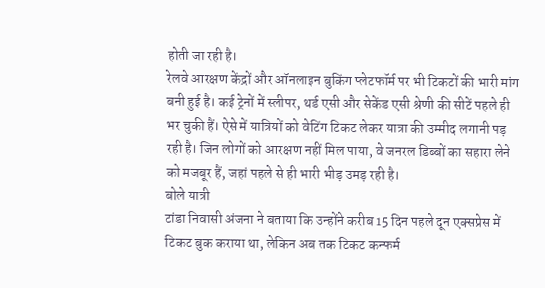होती जा रही है।
रेलवे आरक्षण केंद्रों और ऑनलाइन बुकिंग प्लेटफॉर्म पर भी टिकटों की भारी मांग बनी हुई है। कई ट्रेनों में स्लीपर, थर्ड एसी और सेकेंड एसी श्रेणी की सीटें पहले ही भर चुकी हैं। ऐसे में यात्रियों को वेटिंग टिकट लेकर यात्रा की उम्मीद लगानी पड़ रही है। जिन लोगों को आरक्षण नहीं मिल पाया, वे जनरल डिब्बों का सहारा लेने को मजबूर हैं, जहां पहले से ही भारी भीड़ उमड़ रही है।
बोले यात्री
टांडा निवासी अंजना ने बताया कि उन्होंने करीब 15 दिन पहले दून एक्सप्रेस में टिकट बुक कराया था, लेकिन अब तक टिकट कन्फर्म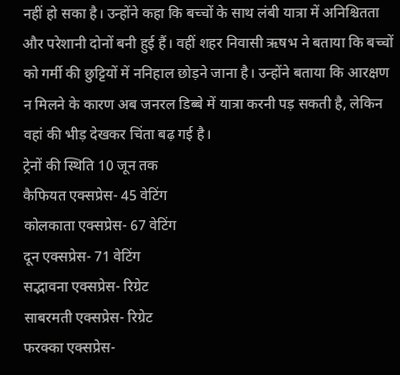नहीं हो सका है। उन्होंने कहा कि बच्चों के साथ लंबी यात्रा में अनिश्चितता और परेशानी दोनों बनी हुई हैं। वहीं शहर निवासी ऋषभ ने बताया कि बच्चों को गर्मी की छुट्टियों में ननिहाल छोड़ने जाना है। उन्होंने बताया कि आरक्षण न मिलने के कारण अब जनरल डिब्बे में यात्रा करनी पड़ सकती है, लेकिन वहां की भीड़ देखकर चिंता बढ़ गई है।
ट्रेनों की स्थिति 10 जून तक
कैफियत एक्सप्रेस- 45 वेटिंग
कोलकाता एक्सप्रेस- 67 वेटिंग
दून एक्सप्रेस- 71 वेटिंग
सद्भावना एक्सप्रेस- रिग्रेट
साबरमती एक्सप्रेस- रिग्रेट
फरक्का एक्सप्रेस-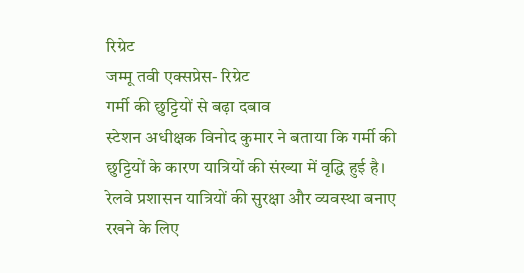रिग्रेट
जम्मू तवी एक्सप्रेस- रिग्रेट
गर्मी की छुट्टियों से बढ़ा दबाव
स्टेशन अधीक्षक विनोद कुमार ने बताया कि गर्मी की छुट्टियों के कारण यात्रियों की संख्या में वृद्धि हुई है। रेलवे प्रशासन यात्रियों की सुरक्षा और व्यवस्था बनाए रखने के लिए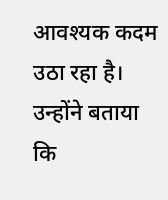आवश्यक कदम उठा रहा है। उन्होंने बताया कि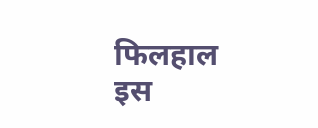फिलहाल इस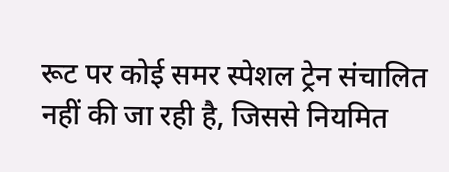रूट पर कोई समर स्पेशल ट्रेन संचालित नहीं की जा रही है, जिससे नियमित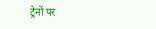ट्रेनों पर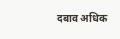दबाव अधिक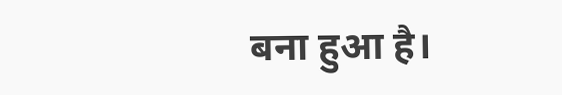बना हुआ है।